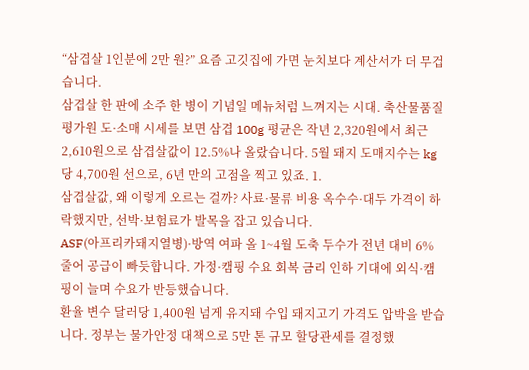“삼겹살 1인분에 2만 원?” 요즘 고깃집에 가면 눈치보다 계산서가 더 무겁습니다.
삼겹살 한 판에 소주 한 병이 기념일 메뉴처럼 느껴지는 시대. 축산물품질평가원 도·소매 시세를 보면 삼겹 100g 평균은 작년 2,320원에서 최근 2,610원으로 삼겹살값이 12.5%나 올랐습니다. 5월 돼지 도매지수는 kg당 4,700원 선으로, 6년 만의 고점을 찍고 있죠. 1.
삼겹살값, 왜 이렇게 오르는 걸까? 사료·물류 비용 옥수수·대두 가격이 하락했지만, 선박·보험료가 발목을 잡고 있습니다.
ASF(아프리카돼지열병)·방역 여파 올 1~4월 도축 두수가 전년 대비 6% 줄어 공급이 빠듯합니다. 가정·캠핑 수요 회복 금리 인하 기대에 외식·캠핑이 늘며 수요가 반등했습니다.
환율 변수 달러당 1,400원 넘게 유지돼 수입 돼지고기 가격도 압박을 받습니다. 정부는 물가안정 대책으로 5만 톤 규모 할당관세를 결정했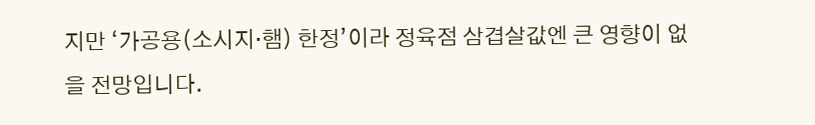지만 ‘가공용(소시지·햄) 한정’이라 정육점 삼겹살값엔 큰 영향이 없을 전망입니다.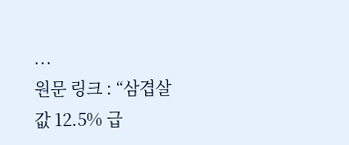...
원문 링크 : “삼겹살값 12.5% 급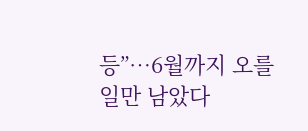등”…6월까지 오를 일만 남았다